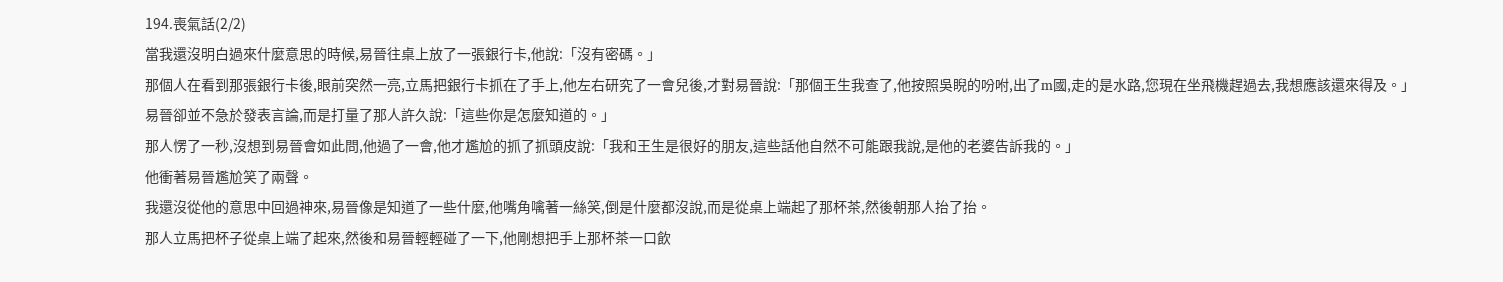194.喪氣話(2/2)
當我還沒明白過來什麼意思的時候,易晉往桌上放了一張銀行卡,他說:「沒有密碼。」
那個人在看到那張銀行卡後,眼前突然一亮,立馬把銀行卡抓在了手上,他左右研究了一會兒後,才對易晉說:「那個王生我查了,他按照吳睨的吩咐,出了m國,走的是水路,您現在坐飛機趕過去,我想應該還來得及。」
易晉卻並不急於發表言論,而是打量了那人許久說:「這些你是怎麼知道的。」
那人愣了一秒,沒想到易晉會如此問,他過了一會,他才尷尬的抓了抓頭皮說:「我和王生是很好的朋友,這些話他自然不可能跟我說,是他的老婆告訴我的。」
他衝著易晉尷尬笑了兩聲。
我還沒從他的意思中回過神來,易晉像是知道了一些什麼,他嘴角噙著一絲笑,倒是什麼都沒說,而是從桌上端起了那杯茶,然後朝那人抬了抬。
那人立馬把杯子從桌上端了起來,然後和易晉輕輕碰了一下,他剛想把手上那杯茶一口飲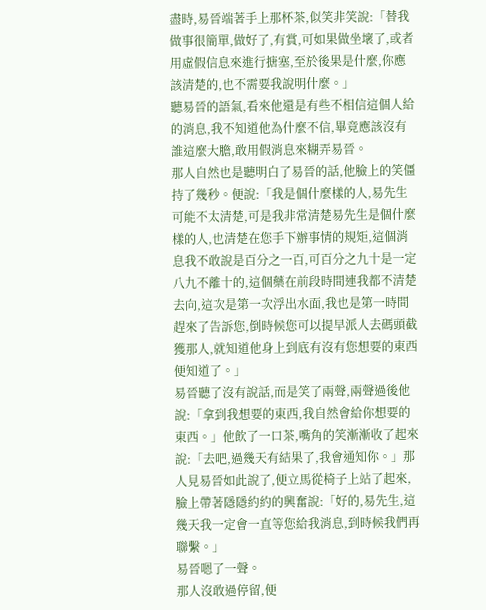盡時,易晉端著手上那杯茶,似笑非笑說:「替我做事很簡單,做好了,有賞,可如果做坐壞了,或者用虛假信息來進行搪塞,至於後果是什麼,你應該清楚的,也不需要我說明什麼。」
聽易晉的語氣,看來他還是有些不相信這個人給的消息,我不知道他為什麼不信,畢竟應該沒有誰這麼大膽,敢用假消息來糊弄易晉。
那人自然也是聽明白了易晉的話,他臉上的笑僵持了幾秒。便說:「我是個什麼樣的人,易先生可能不太清楚,可是我非常清楚易先生是個什麼樣的人,也清楚在您手下辦事情的規矩,這個消息我不敢說是百分之一百,可百分之九十是一定八九不離十的,這個藥在前段時間連我都不清楚去向,這次是第一次浮出水面,我也是第一時間趕來了告訴您,倒時候您可以提早派人去碼頭截獲那人,就知道他身上到底有沒有您想要的東西便知道了。」
易晉聽了沒有說話,而是笑了兩聲,兩聲過後他說:「拿到我想要的東西,我自然會給你想要的東西。」他飲了一口茶,嘴角的笑漸漸收了起來說:「去吧,過幾天有結果了,我會通知你。」那人見易晉如此說了,便立馬從椅子上站了起來,臉上帶著隱隱約約的興奮說:「好的,易先生,這幾天我一定會一直等您給我消息,到時候我們再聯繫。」
易晉嗯了一聲。
那人沒敢過停留,便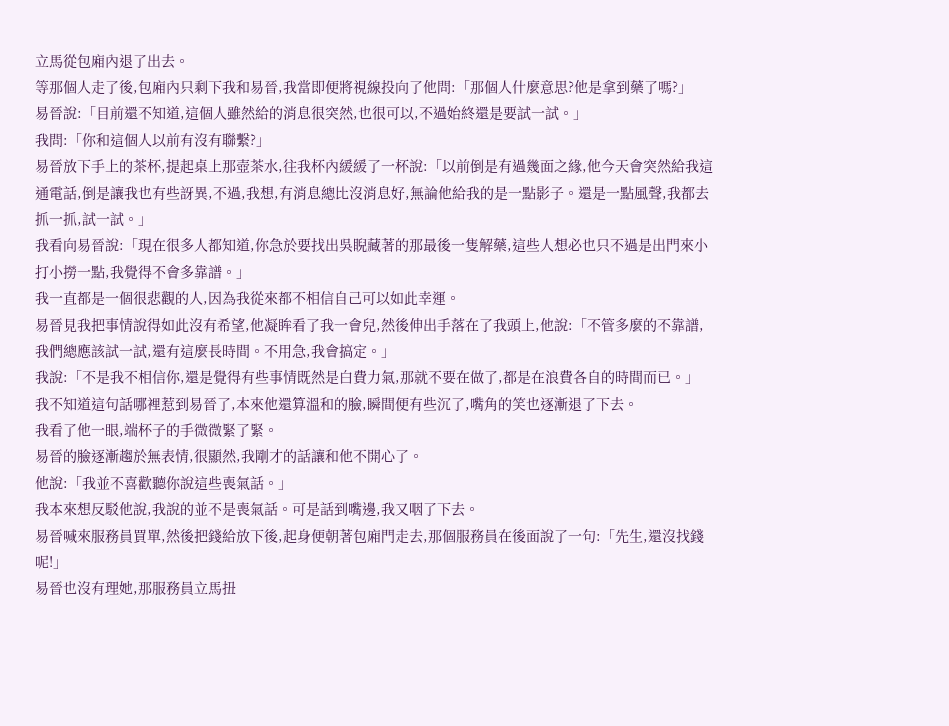立馬從包廂內退了出去。
等那個人走了後,包廂內只剩下我和易晉,我當即便將視線投向了他問:「那個人什麼意思?他是拿到藥了嗎?」
易晉說:「目前還不知道,這個人雖然給的消息很突然,也很可以,不過始終還是要試一試。」
我問:「你和這個人以前有沒有聯繫?」
易晉放下手上的茶杯,提起桌上那壺茶水,往我杯內緩緩了一杯說:「以前倒是有過幾面之緣,他今天會突然給我這通電話,倒是讓我也有些訝異,不過,我想,有消息總比沒消息好,無論他給我的是一點影子。還是一點風聲,我都去抓一抓,試一試。」
我看向易晉說:「現在很多人都知道,你急於要找出吳睨藏著的那最後一隻解藥,這些人想必也只不過是出門來小打小撈一點,我覺得不會多靠譜。」
我一直都是一個很悲觀的人,因為我從來都不相信自己可以如此幸運。
易晉見我把事情說得如此沒有希望,他凝眸看了我一會兒,然後伸出手落在了我頭上,他說:「不管多麼的不靠譜,我們總應該試一試,還有這麼長時間。不用急,我會搞定。」
我說:「不是我不相信你,還是覺得有些事情既然是白費力氣,那就不要在做了,都是在浪費各自的時間而已。」
我不知道這句話哪裡惹到易晉了,本來他還算溫和的臉,瞬間便有些沉了,嘴角的笑也逐漸退了下去。
我看了他一眼,端杯子的手微微緊了緊。
易晉的臉逐漸趨於無表情,很顯然,我剛才的話讓和他不開心了。
他說:「我並不喜歡聽你說這些喪氣話。」
我本來想反駁他說,我說的並不是喪氣話。可是話到嘴邊,我又咽了下去。
易晉喊來服務員買單,然後把錢給放下後,起身便朝著包廂門走去,那個服務員在後面說了一句:「先生,還沒找錢呢!」
易晉也沒有理她,那服務員立馬扭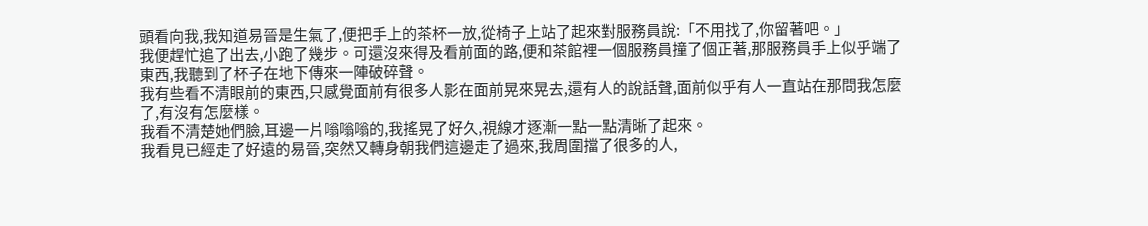頭看向我,我知道易晉是生氣了,便把手上的茶杯一放,從椅子上站了起來對服務員說:「不用找了,你留著吧。」
我便趕忙追了出去,小跑了幾步。可還沒來得及看前面的路,便和茶館裡一個服務員撞了個正著,那服務員手上似乎端了東西,我聽到了杯子在地下傳來一陣破碎聲。
我有些看不清眼前的東西,只感覺面前有很多人影在面前晃來晃去,還有人的說話聲,面前似乎有人一直站在那問我怎麼了,有沒有怎麼樣。
我看不清楚她們臉,耳邊一片嗡嗡嗡的,我搖晃了好久,視線才逐漸一點一點清晰了起來。
我看見已經走了好遠的易晉,突然又轉身朝我們這邊走了過來,我周圍擋了很多的人,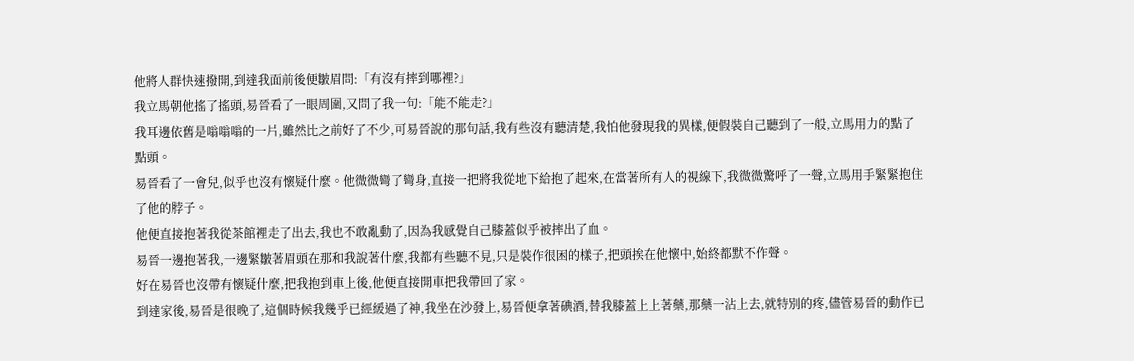他將人群快速撥開,到達我面前後便皺眉問:「有沒有摔到哪裡?」
我立馬朝他搖了搖頭,易晉看了一眼周圍,又問了我一句:「能不能走?」
我耳邊依舊是嗡嗡嗡的一片,雖然比之前好了不少,可易晉說的那句話,我有些沒有聽清楚,我怕他發現我的異樣,便假裝自己聽到了一般,立馬用力的點了點頭。
易晉看了一會兒,似乎也沒有懷疑什麼。他微微彎了彎身,直接一把將我從地下給抱了起來,在當著所有人的視線下,我微微驚呼了一聲,立馬用手緊緊抱住了他的脖子。
他便直接抱著我從茶館裡走了出去,我也不敢亂動了,因為我感覺自己膝蓋似乎被摔出了血。
易晉一邊抱著我,一邊緊皺著眉頭在那和我說著什麼,我都有些聽不見,只是裝作很困的樣子,把頭挨在他懷中,始終都默不作聲。
好在易晉也沒帶有懷疑什麼,把我抱到車上後,他便直接開車把我帶回了家。
到達家後,易晉是很晚了,這個時候我幾乎已經緩過了神,我坐在沙發上,易晉便拿著碘酒,替我膝蓋上上著藥,那藥一沾上去,就特別的疼,儘管易晉的動作已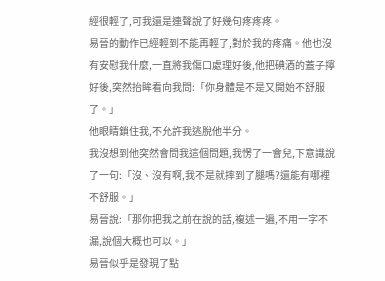經很輕了,可我還是連聲說了好幾句疼疼疼。
易晉的動作已經輕到不能再輕了,對於我的疼痛。他也沒有安慰我什麼,一直將我傷口處理好後,他把碘酒的蓋子擰好後,突然抬眸看向我問:「你身體是不是又開始不舒服了。」
他眼睛鎖住我,不允許我逃脫他半分。
我沒想到他突然會問我這個問題,我愣了一會兒,下意識說了一句:「沒、沒有啊,我不是就摔到了腿嗎?還能有哪裡不舒服。」
易晉說:「那你把我之前在說的話,複述一遍,不用一字不漏,說個大概也可以。」
易晉似乎是發現了點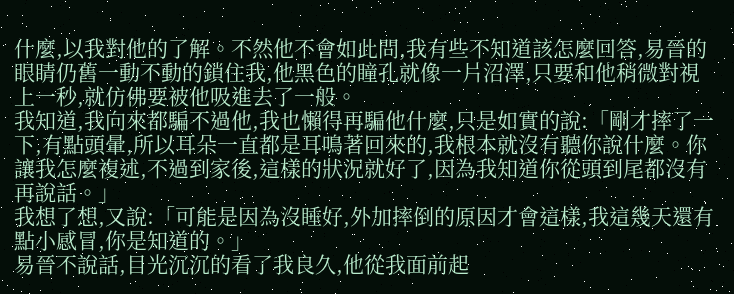什麼,以我對他的了解。不然他不會如此問,我有些不知道該怎麼回答,易晉的眼睛仍舊一動不動的鎖住我,他黑色的瞳孔就像一片沼澤,只要和他稍微對視上一秒,就仿佛要被他吸進去了一般。
我知道,我向來都騙不過他,我也懶得再騙他什麼,只是如實的說:「剛才摔了一下,有點頭暈,所以耳朵一直都是耳鳴著回來的,我根本就沒有聽你說什麼。你讓我怎麼複述,不過到家後,這樣的狀況就好了,因為我知道你從頭到尾都沒有再說話。」
我想了想,又說:「可能是因為沒睡好,外加摔倒的原因才會這樣,我這幾天還有點小感冒,你是知道的。」
易晉不說話,目光沉沉的看了我良久,他從我面前起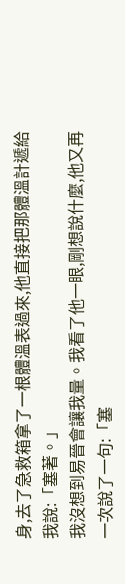身,去了急救箱拿了一根體溫表過來,他直接把那體溫計遞給我說:「塞著。」
我沒想到易晉會讓我量。我看了他一眼,剛想說什麼,他又再一次說了一句:「塞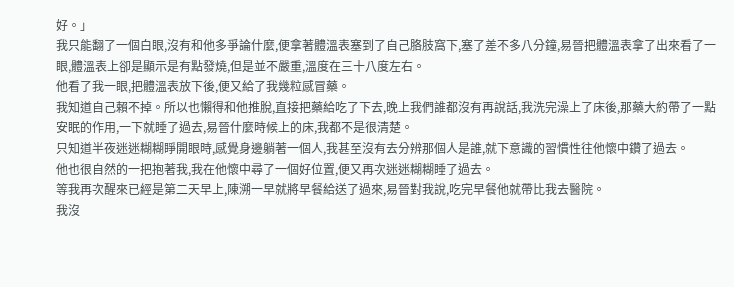好。」
我只能翻了一個白眼,沒有和他多爭論什麼,便拿著體溫表塞到了自己胳肢窩下,塞了差不多八分鐘,易晉把體溫表拿了出來看了一眼,體溫表上卻是顯示是有點發燒,但是並不嚴重,溫度在三十八度左右。
他看了我一眼,把體溫表放下後,便又給了我幾粒感冒藥。
我知道自己賴不掉。所以也懶得和他推脫,直接把藥給吃了下去,晚上我們誰都沒有再說話,我洗完澡上了床後,那藥大約帶了一點安眠的作用,一下就睡了過去,易晉什麼時候上的床,我都不是很清楚。
只知道半夜迷迷糊糊睜開眼時,感覺身邊躺著一個人,我甚至沒有去分辨那個人是誰,就下意識的習慣性往他懷中鑽了過去。
他也很自然的一把抱著我,我在他懷中尋了一個好位置,便又再次迷迷糊糊睡了過去。
等我再次醒來已經是第二天早上,陳溯一早就將早餐給送了過來,易晉對我說,吃完早餐他就帶比我去醫院。
我沒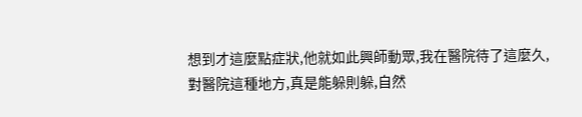想到才這麼點症狀,他就如此興師動眾,我在醫院待了這麼久,對醫院這種地方,真是能躲則躲,自然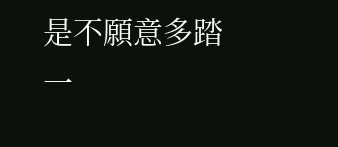是不願意多踏一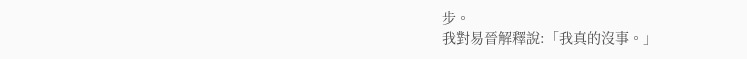步。
我對易晉解釋說:「我真的沒事。」